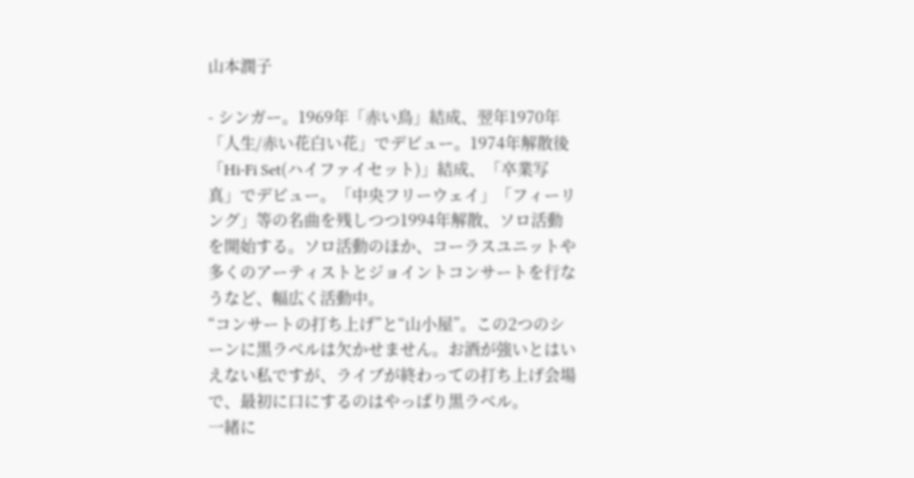山本潤子

- シンガー。1969年「赤い鳥」結成、翌年1970年「人生/赤い花白い花」でデビュー。1974年解散後「Hi-Fi Set(ハイファイセット)」結成、「卒業写真」でデビュー。「中央フリーウェイ」「フィーリング」等の名曲を残しつつ1994年解散、ソロ活動を開始する。ソロ活動のほか、コーラスユニットや多くのアーティストとジョイントコンサートを行なうなど、幅広く活動中。
“コンサートの打ち上げ”と“山小屋”。この2つのシーンに黒ラベルは欠かせません。お酒が強いとはいえない私ですが、ライブが終わっての打ち上げ会場で、最初に口にするのはやっぱり黒ラベル。
一緒に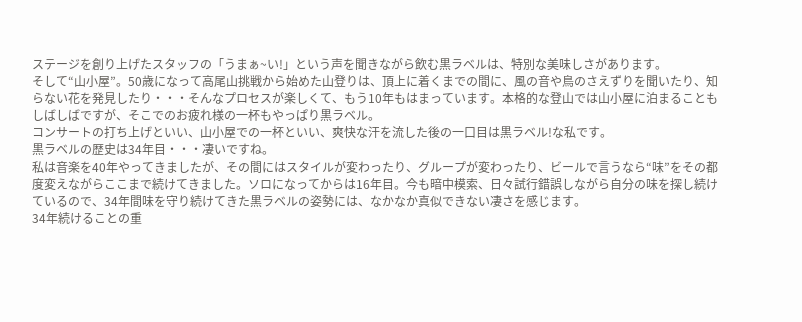ステージを創り上げたスタッフの「うまぁ~い!」という声を聞きながら飲む黒ラベルは、特別な美味しさがあります。
そして“山小屋”。50歳になって高尾山挑戦から始めた山登りは、頂上に着くまでの間に、風の音や鳥のさえずりを聞いたり、知らない花を発見したり・・・そんなプロセスが楽しくて、もう10年もはまっています。本格的な登山では山小屋に泊まることもしばしばですが、そこでのお疲れ様の一杯もやっぱり黒ラベル。
コンサートの打ち上げといい、山小屋での一杯といい、爽快な汗を流した後の一口目は黒ラベル!な私です。
黒ラベルの歴史は34年目・・・凄いですね。
私は音楽を40年やってきましたが、その間にはスタイルが変わったり、グループが変わったり、ビールで言うなら“味”をその都度変えながらここまで続けてきました。ソロになってからは16年目。今も暗中模索、日々試行錯誤しながら自分の味を探し続けているので、34年間味を守り続けてきた黒ラベルの姿勢には、なかなか真似できない凄さを感じます。
34年続けることの重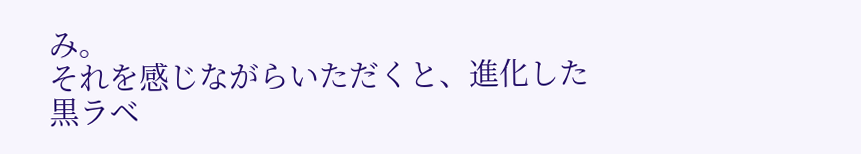み。
それを感じながらいただくと、進化した黒ラベ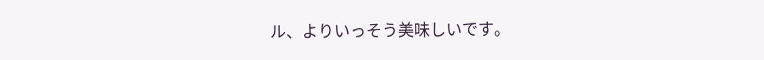ル、よりいっそう美味しいです。